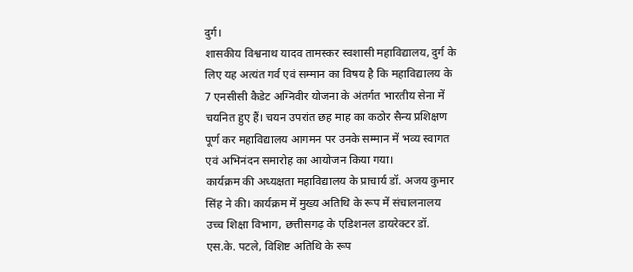दुर्ग।
शासकीय विश्वनाथ यादव तामस्कर स्वशासी महाविद्यालय, दुर्ग के लिए यह अत्यंत गर्व एवं सम्मान का विषय है कि महाविद्यालय के 7 एनसीसी कैडेट अग्निवीर योजना के अंतर्गत भारतीय सेना में चयनित हुए हैं। चयन उपरांत छह माह का कठोर सैन्य प्रशिक्षण पूर्ण कर महाविद्यालय आगमन पर उनके सम्मान में भव्य स्वागत एवं अभिनंदन समारोह का आयोजन किया गया।
कार्यक्रम की अध्यक्षता महाविद्यालय के प्राचार्य डॉ. अजय कुमार सिंह ने की। कार्यक्रम में मुख्य अतिथि के रूप में संचालनालय उच्च शिक्षा विभाग, छत्तीसगढ़ के एडिशनल डायरेक्टर डॉ. एस.के. पटले, विशिष्ट अतिथि के रूप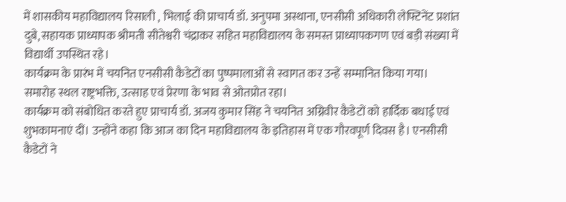में शासकीय महाविद्यालय रिसाली , भिलाई की प्राचार्य डॉ. अनुपमा अस्थाना, एनसीसी अधिकारी लेफ्टिनेंट प्रशांत दुबे, सहायक प्राध्यापक श्रीमती सीतेश्वरी चंद्राकर सहित महाविद्यालय के समस्त प्राध्यापकगण एवं बड़ी संख्या में विद्यार्थी उपस्थित रहे।
कार्यक्रम के प्रारंभ में चयनित एनसीसी कैडेटों का पुष्पमालाओं से स्वागत कर उन्हें सम्मानित किया गया। समारोह स्थल राष्ट्रभक्ति, उत्साह एवं प्रेरणा के भाव से ओतप्रोत रहा।
कार्यक्रम को संबोधित करते हुए प्राचार्य डॉ. अजय कुमार सिंह ने चयनित अग्निवीर कैडेटों को हार्दिक बधाई एवं शुभकामनाएं दीं। उन्होंने कहा कि आज का दिन महाविद्यालय के इतिहास में एक गौरवपूर्ण दिवस है। एनसीसी कैडेटों ने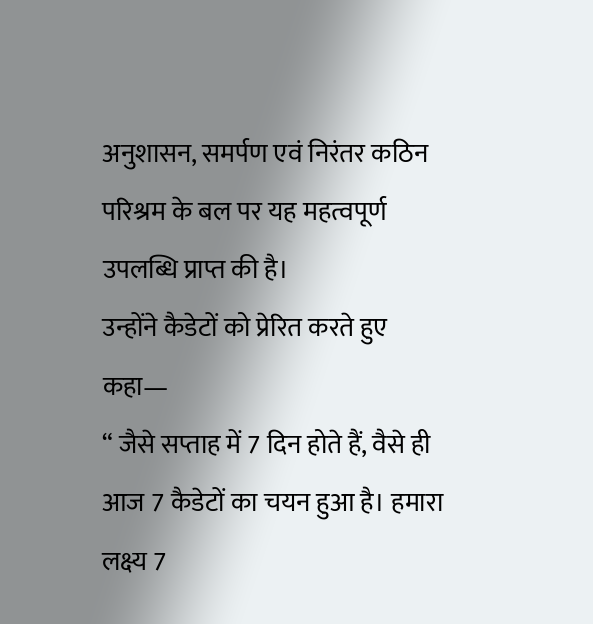अनुशासन, समर्पण एवं निरंतर कठिन परिश्रम के बल पर यह महत्वपूर्ण उपलब्धि प्राप्त की है।
उन्होंने कैडेटों को प्रेरित करते हुए कहा—
“ जैसे सप्ताह में 7 दिन होते हैं, वैसे ही आज 7 कैडेटों का चयन हुआ है। हमारा लक्ष्य 7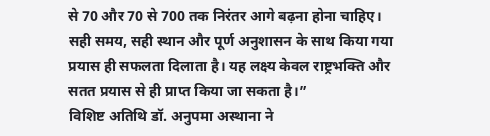से 70 और 70 से 700 तक निरंतर आगे बढ़ना होना चाहिए। सही समय, सही स्थान और पूर्ण अनुशासन के साथ किया गया प्रयास ही सफलता दिलाता है। यह लक्ष्य केवल राष्ट्रभक्ति और सतत प्रयास से ही प्राप्त किया जा सकता है।”
विशिष्ट अतिथि डॉ. अनुपमा अस्थाना ने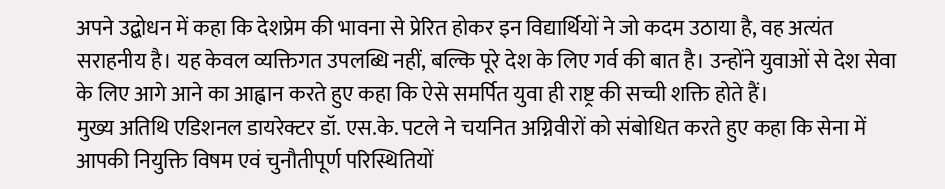अपने उद्बोधन में कहा कि देशप्रेम की भावना से प्रेरित होकर इन विद्यार्थियों ने जो कदम उठाया है, वह अत्यंत सराहनीय है। यह केवल व्यक्तिगत उपलब्धि नहीं, बल्कि पूरे देश के लिए गर्व की बात है। उन्होंने युवाओं से देश सेवा के लिए आगे आने का आह्वान करते हुए कहा कि ऐसे समर्पित युवा ही राष्ट्र की सच्ची शक्ति होते हैं।
मुख्य अतिथि एडिशनल डायरेक्टर डॉ. एस.के. पटले ने चयनित अग्निवीरों को संबोधित करते हुए कहा कि सेना में आपकी नियुक्ति विषम एवं चुनौतीपूर्ण परिस्थितियों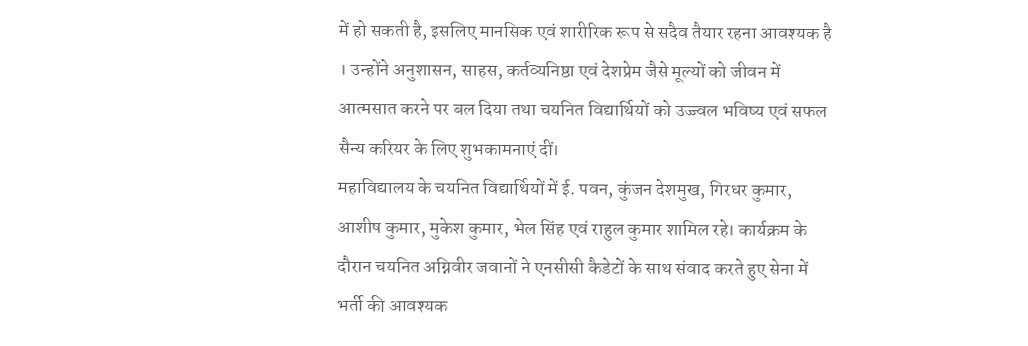में हो सकती है, इसलिए मानसिक एवं शारीरिक रूप से सदैव तैयार रहना आवश्यक है । उन्होंने अनुशासन, साहस, कर्तव्यनिष्ठा एवं देशप्रेम जैसे मूल्यों को जीवन में आत्मसात करने पर बल दिया तथा चयनित विद्यार्थियों को उज्ज्वल भविष्य एवं सफल सैन्य करियर के लिए शुभकामनाएं दीं।
महाविद्यालय के चयनित विद्यार्थियों में ई. पवन, कुंजन देशमुख, गिरधर कुमार, आशीष कुमार, मुकेश कुमार, भेल सिंह एवं राहुल कुमार शामिल रहे। कार्यक्रम के दौरान चयनित अग्निवीर जवानों ने एनसीसी कैडेटों के साथ संवाद करते हुए सेना में भर्ती की आवश्यक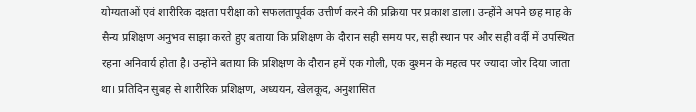योग्यताओं एवं शारीरिक दक्षता परीक्षा को सफलतापूर्वक उत्तीर्ण करने की प्रक्रिया पर प्रकाश डाला। उन्होंने अपने छह माह के सैन्य प्रशिक्षण अनुभव साझा करते हुए बताया कि प्रशिक्षण के दौरान सही समय पर, सही स्थान पर और सही वर्दी में उपस्थित रहना अनिवार्य होता है। उन्होंने बताया कि प्रशिक्षण के दौरान हमें एक गोली, एक दुश्मन के महत्व पर ज्यादा जोर दिया जाता था। प्रतिदिन सुबह से शारीरिक प्रशिक्षण, अध्ययन, खेलकूद, अनुशासित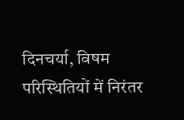दिनचर्या, विषम परिस्थितियों में निरंतर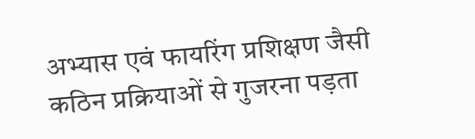अभ्यास एवं फायरिंग प्रशिक्षण जैसी कठिन प्रक्रियाओं से गुजरना पड़ता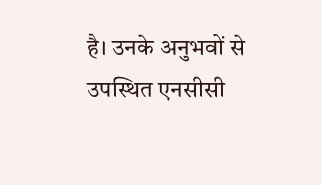है। उनके अनुभवों से उपस्थित एनसीसी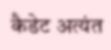कैडेट अत्यंत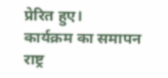प्रेरित हुए।
कार्यक्रम का समापन राष्ट्र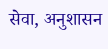सेवा, अनुशासन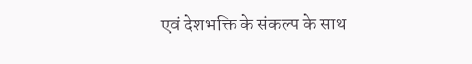एवं देशभक्ति के संकल्प के साथ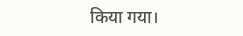किया गया।